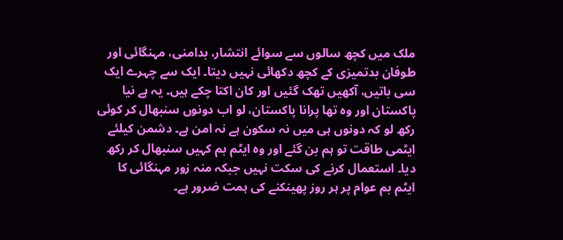ملک میں کچھ سالوں سے سوائے انتشار، بدامنی، مہنگائی اور طوفان بدتمیزی کے کچھ دکھائی نہیں دیتا۔ ایک سے چہرے ایک سی باتیں، آکھیں تھک گئیں اور کان اکتا چکے ہیں۔ یہ ہے نیا پاکستان اور وہ تھا پرانا پاکستان، لو اب دونوں سنبھال کر کوئی رکھ لو کہ دونوں ہی میں نہ سکون ہے نہ امن ہے۔ دشمن کیلئے ایٹمی طاقت تو ہم بن گئے اور وہ ایٹم بم کہیں سنبھال کر رکھ دیا۔ استعمال کرنے کی سکت نہیں جبکہ منہ زور مہنگائی کا ایٹم بم عوام پر ہر روز پھینکنے کی ہمت ضرور ہے۔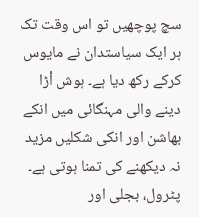سچ پوچھیں تو اس وقت تک ہر ایک سیاستدان نے مایوس کرکے رکھ دیا ہے۔ ہوش اْڑا دینے والی مہنگائی میں انکے بھاشن اور انکی شکلیں مزید نہ دیکھنے کی تمنا ہوتی ہے۔ پٹرول، بجلی اور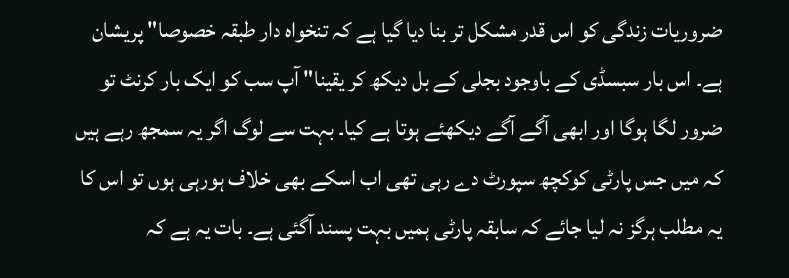ضروریات زندگی کو اس قدر مشکل تر بنا دیا گیا ہے کہ تنخواہ دار طبقہ خصوصا" پریشان ہے۔ اس بار سبسڈی کے باوجود بجلی کے بل دیکھ کر یقینا" آپ سب کو ایک بار کرنٹ تو ضرور لگا ہوگا اور ابھی آگے آگے دیکھئے ہوتا ہے کیا۔ بہت سے لوگ اگر یہ سمجھ رہے ہیں کہ میں جس پارٹی کوکچھ سپورٹ دے رہی تھی اب اسکے بھی خلاف ہورہی ہوں تو اس کا یہ مطلب ہرگز نہ لیا جائے کہ سابقہ پارٹی ہمیں بہت پسند آگئی ہے۔ بات یہ ہے کہ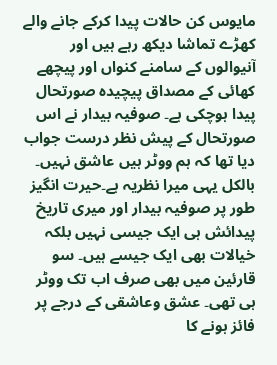مایوس کن حالات پیدا کرکے جانے والے کھڑے تماشا دیکھ رہے ہیں اور آنیوالوں کے سامنے کنواں اور پیچھے کھائی کے مصداق پیچیدہ صورتحال پیدا ہوچکی ہے۔ صوفیہ بیدار نے اس صورتحال کے پیش نظر درست جواب دیا تھا کہ ہم ووٹر ہیں عاشق نہیں۔ بالکل یہی میرا نظریہ ہے۔حیرت انگیز طور پر صوفیہ بیدار اور میری تاریخ پیدائش ہی ایک جیسی نہیں بلکہ خیالات بھی ایک جیسے ہیں۔ سو قارئین میں بھی صرف اب تک ووٹر ہی تھی۔ عشق وعاشقی کے درجے پر فائز ہونے کا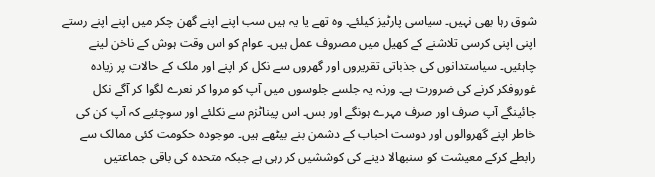شوق رہا بھی نہیں۔ سیاسی پارٹیز کیلئے۔ وہ تھے یا یہ ہیں سب اپنے اپنے گھن چکر میں اپنے اپنے رستے اپنی اپنی کرسی تلاشنے کے کھیل میں مصروف عمل ہیں۔ عوام کو اس وقت ہوش کے ناخن لینے چاہئیں۔ سیاستدانوں کی جذباتی تقریروں اور گھروں سے نکل کر اپنے اور ملک کے حالات پر زیادہ غوروفکر کرنے کی ضرورت ہے۔ ورنہ یہ جلسے جلوسوں میں آپ کو مروا کر نعرے لگوا کر آگے نکل جائینگے آپ صرف اور صرف مہرے ہونگے اور بس۔ اس پیناٹزم سے نکلئے اور سوچئیے کہ آپ کن کی خاطر اپنے گھروالوں اور دوست احباب کے دشمن بنے بیٹھے ہیں۔ موجودہ حکومت کئی ممالک سے رابطے کرکے معیشت کو سنبھالا دینے کی کوششیں کر رہی ہے جبکہ متحدہ کی باقی جماعتیں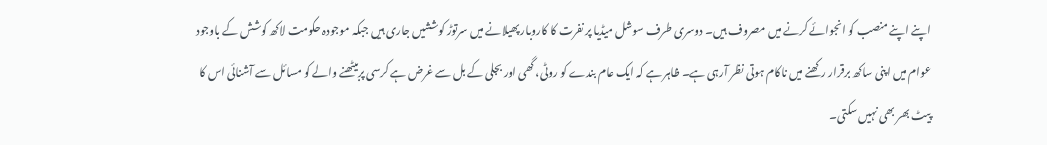اپنے اپنے منصب کو انجوائے کرنے میں مصروف ہیں۔ دوسری طرف سوشل میڈیا پر نفرت کا کاروبار پھیلانے میں سرتوڑ کوششیں جاری ہیں جبکہ موجودہ حکومت لاکھ کوشش کے باوجود عوام میں اپنی ساکھ برقرار رکھنے میں ناکام ہوتی نظر آرہی ہے۔ ظاہر ہے کہ ایک عام بندے کو روٹی، گھی اور بجلی کے بل سے غرض ہے کرسی پربیٹھنے والے کو مسائل سے آشنائی اس کا پیٹ بھر بھی نہیں سکتی۔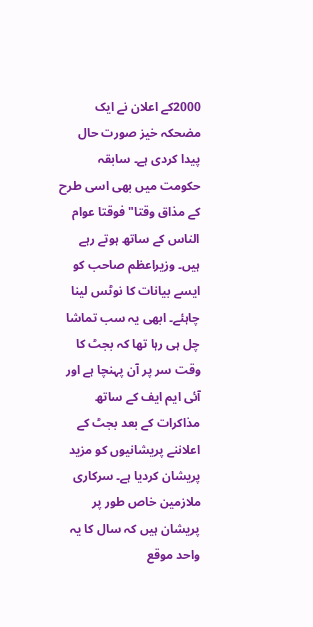2000کے اعلان نے ایک مضحکہ خیز صورت حال پیدا کردی ہے۔ سابقہ حکومت میں بھی اسی طرح کے مذاق وقتا" فوقتا عوام الناس کے ساتھ ہوتے رہے ہیں۔ وزیراعظم صاحب کو ایسے بیانات کا نوٹس لینا چاہئے۔ ابھی یہ سب تماشا چل ہی رہا تھا کہ بجٹ کا وقت سر پر آن پہنچا ہے اور آئی ایم ایف کے ساتھ مذاکرات کے بعد بجٹ کے اعلاننے پریشانیوں کو مزید پریشان کردیا ہے۔ سرکاری ملازمین خاص طور پر پریشان ہیں کہ سال کا یہ واحد موقع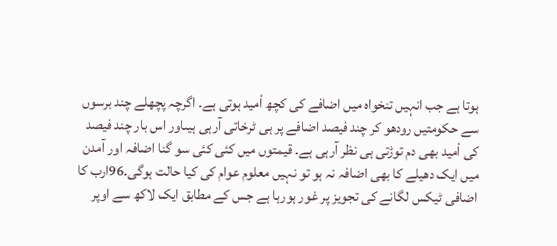ہوتا ہے جب انہیں تنخواہ میں اضافے کی کچھ اْمید ہوتی ہے۔ اگرچہ پچھلے چند برسوں سے حکومتیں رودھو کر چند فیصد اضافے پر ہی ٹرخاتی آرہی ہیںاور اس بار چند فیصد کی اْمید بھی دم توڑتی ہی نظر آرہی ہے۔ قیمتوں میں کئی کئی سو گنا اضافہ اور آمدن میں ایک دھیلے کا بھی اضافہ نہ ہو تو نہیں معلوم عوام کی کیا حالت ہوگی۔96ارب کا اضافی ٹیکس لگانے کی تجویز پر غور ہورہا ہے جس کے مطابق ایک لاکھ سے اوپر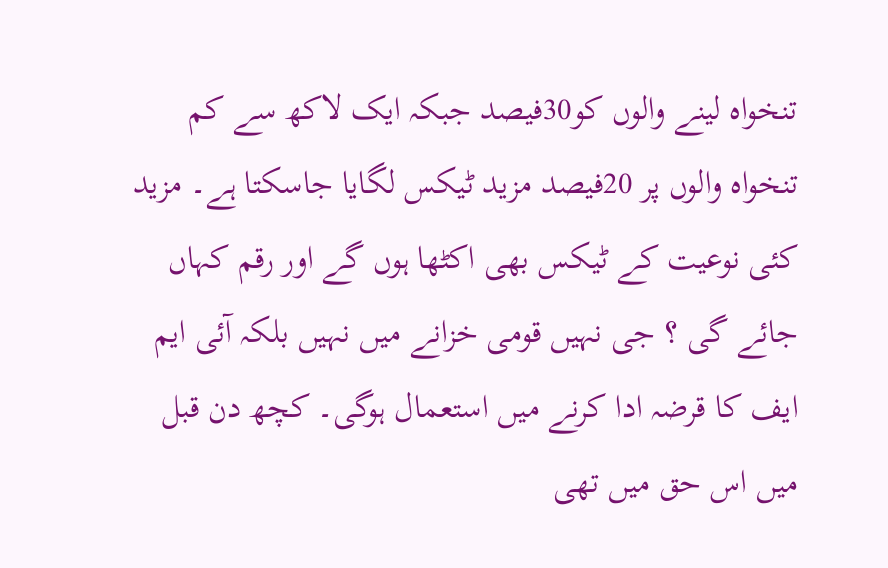تنخواہ لینے والوں کو30فیصد جبکہ ایک لاکھ سے کم تنخواہ والوں پر 20فیصد مزید ٹیکس لگایا جاسکتا ہے۔ مزید کئی نوعیت کے ٹیکس بھی اکٹھا ہوں گے اور رقم کہاں جائے گی ؟ جی نہیں قومی خزانے میں نہیں بلکہ آئی ایم ایف کا قرضہ ادا کرنے میں استعمال ہوگی۔ کچھ دن قبل میں اس حق میں تھی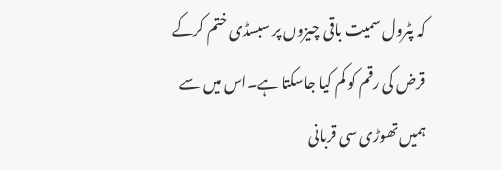کہ پٹرول سمیت باقی چیزوں پر سبسڈی ختم کرکے قرض کی رقم کو کم کیا جاسکتا ہے۔اس میں سے ہمیں تھوڑی سی قربانی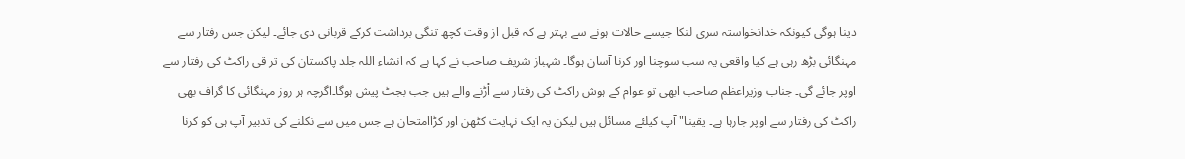دینا ہوگی کیونکہ خدانخواستہ سری لنکا جیسے حالات ہونے سے بہتر ہے کہ قبل از وقت کچھ تنگی برداشت کرکے قربانی دی جائے۔ لیکن جس رفتار سے مہنگائی بڑھ رہی ہے کیا واقعی یہ سب سوچنا اور کرنا آسان ہوگا۔ شہباز شریف صاحب نے کہا ہے کہ انشاء اللہ جلد پاکستان کی تر قی راکٹ کی رفتار سے اوپر جائے گی۔ جناب وزیراعظم صاحب ابھی تو عوام کے ہوش راکٹ کی رفتار سے اْڑنے والے ہیں جب بجٹ پیش ہوگا۔اگرچہ ہر روز مہنگائی کا گراف بھی راکٹ کی رفتار سے اوپر جارہا ہے۔ یقینا" آپ کیلئے مسائل ہیں لیکن یہ ایک نہایت کٹھن اور کڑاامتحان ہے جس میں سے نکلنے کی تدبیر آپ ہی کو کرنا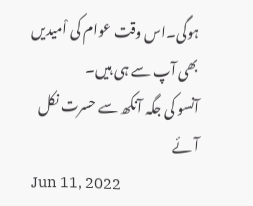ہوگی۔اس وقت عوام کی اْمیدیں بھی آپ سے ہی ہیں۔
آنسو کی جگہ آنکھ سے حسرت نکل آئے
Jun 11, 2022